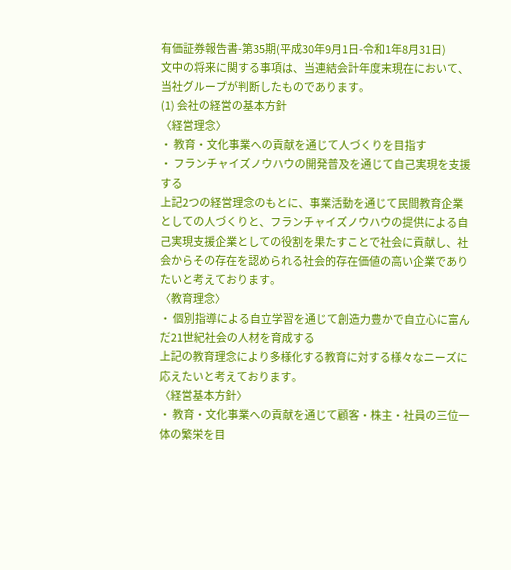有価証券報告書-第35期(平成30年9月1日-令和1年8月31日)
文中の将来に関する事項は、当連結会計年度末現在において、当社グループが判断したものであります。
(1) 会社の経営の基本方針
〈経営理念〉
・ 教育・文化事業への貢献を通じて人づくりを目指す
・ フランチャイズノウハウの開発普及を通じて自己実現を支援する
上記2つの経営理念のもとに、事業活動を通じて民間教育企業としての人づくりと、フランチャイズノウハウの提供による自己実現支援企業としての役割を果たすことで社会に貢献し、社会からその存在を認められる社会的存在価値の高い企業でありたいと考えております。
〈教育理念〉
・ 個別指導による自立学習を通じて創造力豊かで自立心に富んだ21世紀社会の人材を育成する
上記の教育理念により多様化する教育に対する様々なニーズに応えたいと考えております。
〈経営基本方針〉
・ 教育・文化事業への貢献を通じて顧客・株主・社員の三位一体の繁栄を目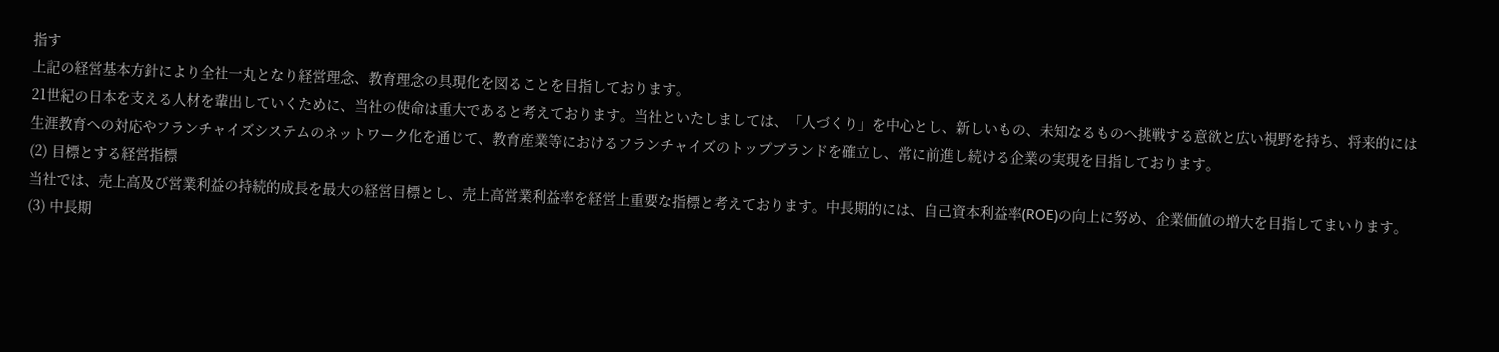指す
上記の経営基本方針により全社一丸となり経営理念、教育理念の具現化を図ることを目指しております。
21世紀の日本を支える人材を輩出していくために、当社の使命は重大であると考えております。当社といたしましては、「人づくり」を中心とし、新しいもの、未知なるものへ挑戦する意欲と広い視野を持ち、将来的には生涯教育への対応やフランチャイズシステムのネットワーク化を通じて、教育産業等におけるフランチャイズのトップブランドを確立し、常に前進し続ける企業の実現を目指しております。
(2) 目標とする経営指標
当社では、売上高及び営業利益の持続的成長を最大の経営目標とし、売上高営業利益率を経営上重要な指標と考えております。中長期的には、自己資本利益率(ROE)の向上に努め、企業価値の増大を目指してまいります。
(3) 中長期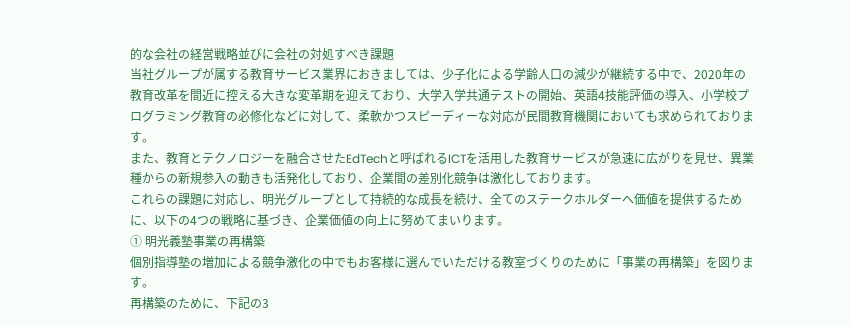的な会社の経営戦略並びに会社の対処すべき課題
当社グループが属する教育サービス業界におきましては、少子化による学齢人口の減少が継続する中で、2020年の教育改革を間近に控える大きな変革期を迎えており、大学入学共通テストの開始、英語4技能評価の導入、小学校プログラミング教育の必修化などに対して、柔軟かつスピーディーな対応が民間教育機関においても求められております。
また、教育とテクノロジーを融合させたEdTechと呼ばれるICTを活用した教育サービスが急速に広がりを見せ、異業種からの新規参入の動きも活発化しており、企業間の差別化競争は激化しております。
これらの課題に対応し、明光グループとして持続的な成長を続け、全てのステークホルダーへ価値を提供するために、以下の4つの戦略に基づき、企業価値の向上に努めてまいります。
① 明光義塾事業の再構築
個別指導塾の増加による競争激化の中でもお客様に選んでいただける教室づくりのために「事業の再構築」を図ります。
再構築のために、下記の3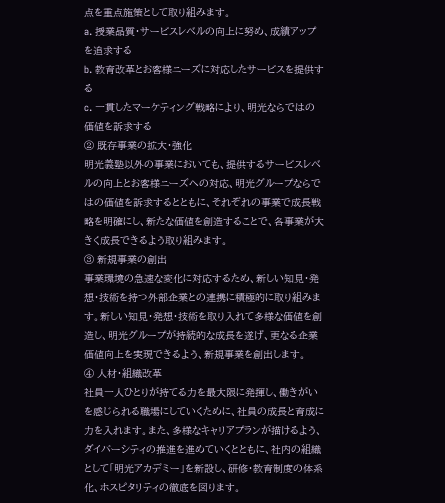点を重点施策として取り組みます。
a. 授業品質・サービスレベルの向上に努め、成績アップを追求する
b. 教育改革とお客様ニーズに対応したサービスを提供する
c. 一貫したマーケティング戦略により、明光ならではの価値を訴求する
② 既存事業の拡大・強化
明光義塾以外の事業においても、提供するサービスレベルの向上とお客様ニーズへの対応、明光グループならではの価値を訴求するとともに、それぞれの事業で成長戦略を明確にし、新たな価値を創造することで、各事業が大きく成長できるよう取り組みます。
③ 新規事業の創出
事業環境の急速な変化に対応するため、新しい知見・発想・技術を持つ外部企業との連携に積極的に取り組みます。新しい知見・発想・技術を取り入れて多様な価値を創造し、明光グループが持続的な成長を遂げ、更なる企業価値向上を実現できるよう、新規事業を創出します。
④ 人材・組織改革
社員一人ひとりが持てる力を最大限に発揮し、働きがいを感じられる職場にしていくために、社員の成長と育成に力を入れます。また、多様なキャリアプランが描けるよう、ダイバーシティの推進を進めていくとともに、社内の組織として「明光アカデミー」を新設し、研修・教育制度の体系化、ホスピタリティの徹底を図ります。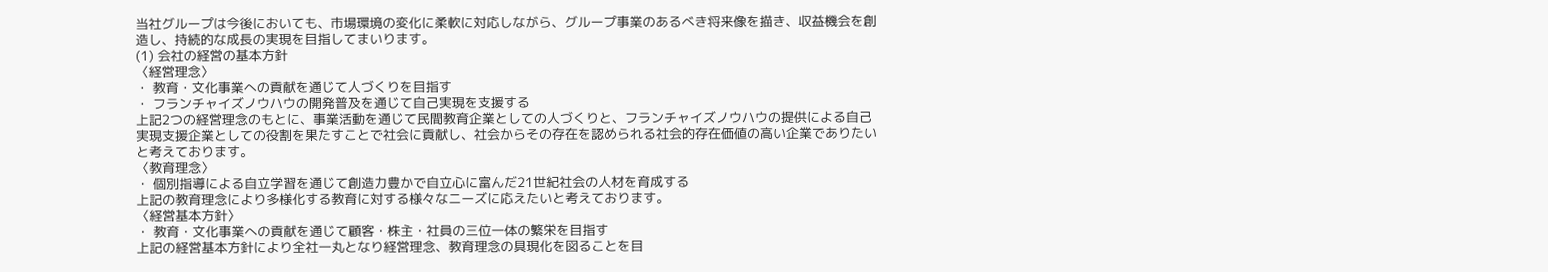当社グループは今後においても、市場環境の変化に柔軟に対応しながら、グループ事業のあるべき将来像を描き、収益機会を創造し、持続的な成長の実現を目指してまいります。
(1) 会社の経営の基本方針
〈経営理念〉
・ 教育・文化事業への貢献を通じて人づくりを目指す
・ フランチャイズノウハウの開発普及を通じて自己実現を支援する
上記2つの経営理念のもとに、事業活動を通じて民間教育企業としての人づくりと、フランチャイズノウハウの提供による自己実現支援企業としての役割を果たすことで社会に貢献し、社会からその存在を認められる社会的存在価値の高い企業でありたいと考えております。
〈教育理念〉
・ 個別指導による自立学習を通じて創造力豊かで自立心に富んだ21世紀社会の人材を育成する
上記の教育理念により多様化する教育に対する様々なニーズに応えたいと考えております。
〈経営基本方針〉
・ 教育・文化事業への貢献を通じて顧客・株主・社員の三位一体の繁栄を目指す
上記の経営基本方針により全社一丸となり経営理念、教育理念の具現化を図ることを目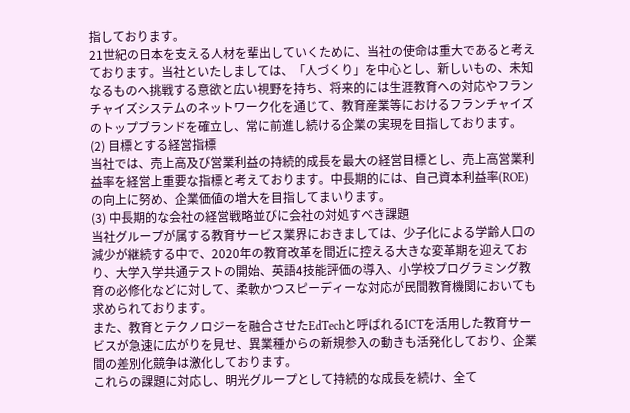指しております。
21世紀の日本を支える人材を輩出していくために、当社の使命は重大であると考えております。当社といたしましては、「人づくり」を中心とし、新しいもの、未知なるものへ挑戦する意欲と広い視野を持ち、将来的には生涯教育への対応やフランチャイズシステムのネットワーク化を通じて、教育産業等におけるフランチャイズのトップブランドを確立し、常に前進し続ける企業の実現を目指しております。
(2) 目標とする経営指標
当社では、売上高及び営業利益の持続的成長を最大の経営目標とし、売上高営業利益率を経営上重要な指標と考えております。中長期的には、自己資本利益率(ROE)の向上に努め、企業価値の増大を目指してまいります。
(3) 中長期的な会社の経営戦略並びに会社の対処すべき課題
当社グループが属する教育サービス業界におきましては、少子化による学齢人口の減少が継続する中で、2020年の教育改革を間近に控える大きな変革期を迎えており、大学入学共通テストの開始、英語4技能評価の導入、小学校プログラミング教育の必修化などに対して、柔軟かつスピーディーな対応が民間教育機関においても求められております。
また、教育とテクノロジーを融合させたEdTechと呼ばれるICTを活用した教育サービスが急速に広がりを見せ、異業種からの新規参入の動きも活発化しており、企業間の差別化競争は激化しております。
これらの課題に対応し、明光グループとして持続的な成長を続け、全て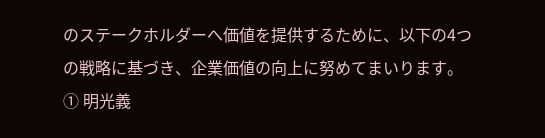のステークホルダーへ価値を提供するために、以下の4つの戦略に基づき、企業価値の向上に努めてまいります。
① 明光義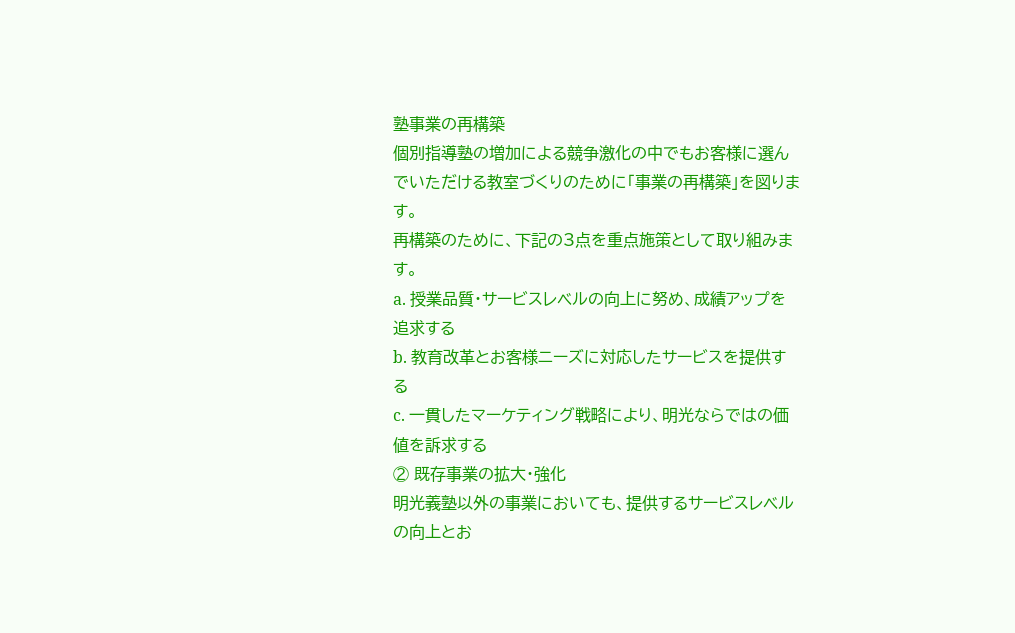塾事業の再構築
個別指導塾の増加による競争激化の中でもお客様に選んでいただける教室づくりのために「事業の再構築」を図ります。
再構築のために、下記の3点を重点施策として取り組みます。
a. 授業品質・サービスレベルの向上に努め、成績アップを追求する
b. 教育改革とお客様ニーズに対応したサービスを提供する
c. 一貫したマーケティング戦略により、明光ならではの価値を訴求する
② 既存事業の拡大・強化
明光義塾以外の事業においても、提供するサービスレベルの向上とお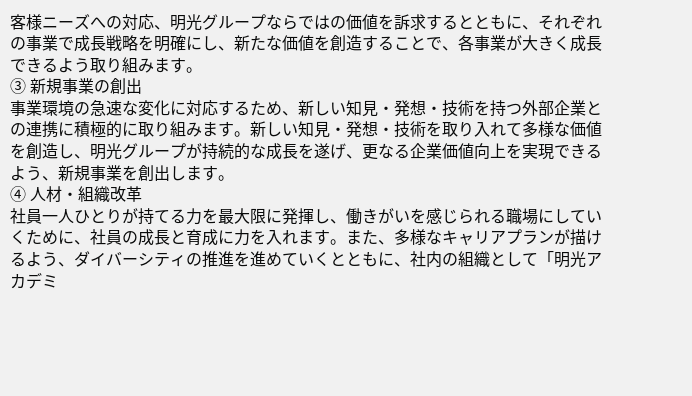客様ニーズへの対応、明光グループならではの価値を訴求するとともに、それぞれの事業で成長戦略を明確にし、新たな価値を創造することで、各事業が大きく成長できるよう取り組みます。
③ 新規事業の創出
事業環境の急速な変化に対応するため、新しい知見・発想・技術を持つ外部企業との連携に積極的に取り組みます。新しい知見・発想・技術を取り入れて多様な価値を創造し、明光グループが持続的な成長を遂げ、更なる企業価値向上を実現できるよう、新規事業を創出します。
④ 人材・組織改革
社員一人ひとりが持てる力を最大限に発揮し、働きがいを感じられる職場にしていくために、社員の成長と育成に力を入れます。また、多様なキャリアプランが描けるよう、ダイバーシティの推進を進めていくとともに、社内の組織として「明光アカデミ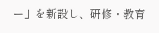ー」を新設し、研修・教育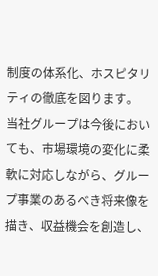制度の体系化、ホスピタリティの徹底を図ります。
当社グループは今後においても、市場環境の変化に柔軟に対応しながら、グループ事業のあるべき将来像を描き、収益機会を創造し、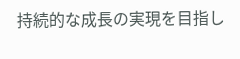持続的な成長の実現を目指し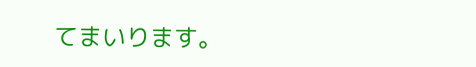てまいります。